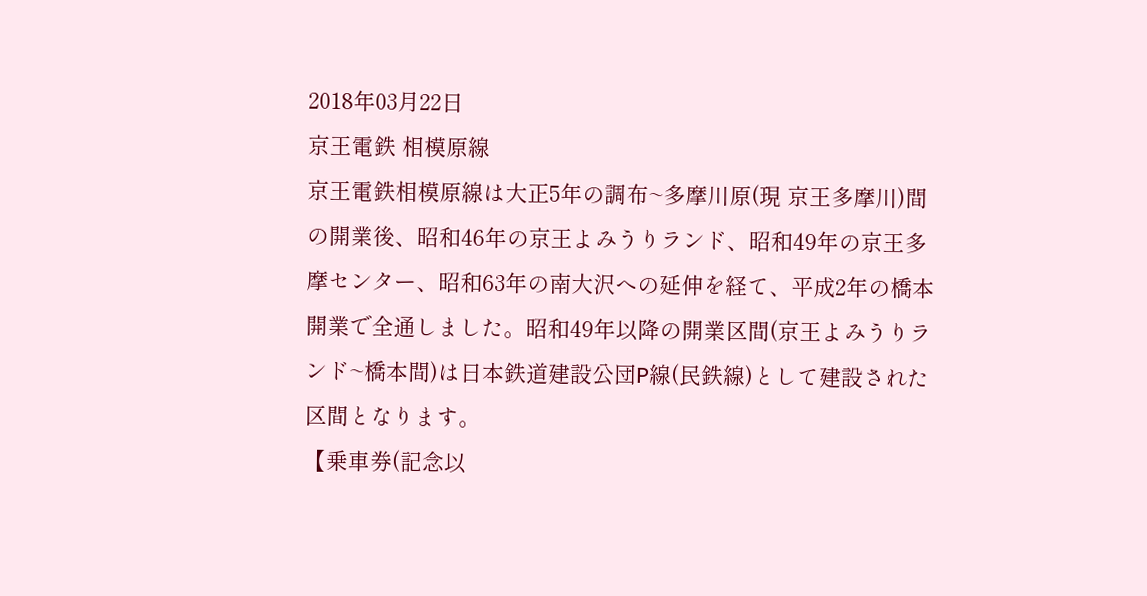2018年03月22日
京王電鉄 相模原線
京王電鉄相模原線は大正5年の調布~多摩川原(現 京王多摩川)間の開業後、昭和46年の京王よみうりランド、昭和49年の京王多摩センター、昭和63年の南大沢への延伸を経て、平成2年の橋本開業で全通しました。昭和49年以降の開業区間(京王よみうりランド~橋本間)は日本鉄道建設公団P線(民鉄線)として建設された区間となります。
【乗車券(記念以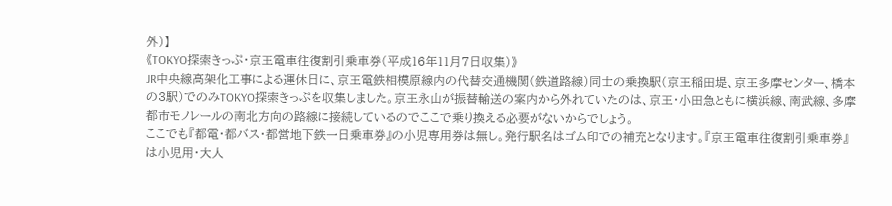外)】
《TOKYO探索きっぷ・京王電車往復割引乗車券(平成16年11月7日収集)》
JR中央線高架化工事による運休日に、京王電鉄相模原線内の代替交通機関(鉄道路線)同士の乗換駅(京王稲田堤、京王多摩センター、橋本の3駅)でのみTOKYO探索きっぷを収集しました。京王永山が振替輸送の案内から外れていたのは、京王・小田急ともに横浜線、南武線、多摩都市モノレールの南北方向の路線に接続しているのでここで乗り換える必要がないからでしょう。
ここでも『都電・都バス・都営地下鉄一日乗車券』の小児専用券は無し。発行駅名はゴム印での補充となります。『京王電車往復割引乗車券』は小児用・大人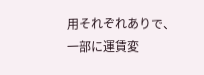用それぞれありで、一部に運賃変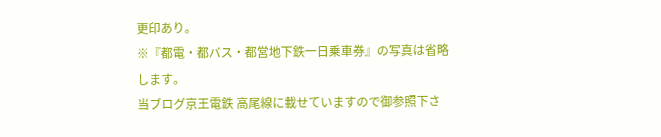更印あり。
※『都電・都バス・都営地下鉄一日乗車券』の写真は省略します。
当ブログ京王電鉄 高尾線に載せていますので御参照下さ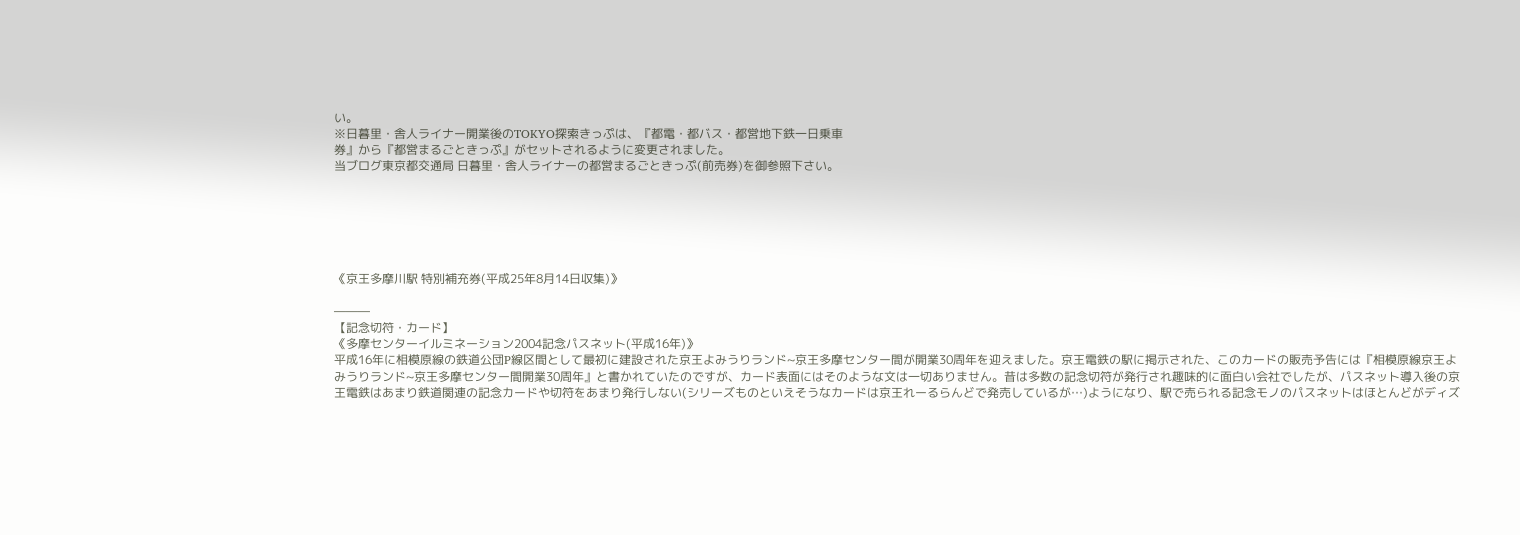い。
※日暮里・舎人ライナー開業後のTOKYO探索きっぷは、『都電・都バス・都営地下鉄一日乗車
券』から『都営まるごときっぷ』がセットされるように変更されました。
当ブログ東京都交通局 日暮里・舎人ライナーの都営まるごときっぷ(前売券)を御参照下さい。






《京王多摩川駅 特別補充券(平成25年8月14日収集)》

―――
【記念切符・カード】
《多摩センターイルミネーション2004記念パスネット(平成16年)》
平成16年に相模原線の鉄道公団P線区間として最初に建設された京王よみうりランド~京王多摩センター間が開業30周年を迎えました。京王電鉄の駅に掲示された、このカードの販売予告には『相模原線京王よみうりランド~京王多摩センター間開業30周年』と書かれていたのですが、カード表面にはそのような文は一切ありません。昔は多数の記念切符が発行され趣味的に面白い会社でしたが、パスネット導入後の京王電鉄はあまり鉄道関連の記念カードや切符をあまり発行しない(シリーズものといえそうなカードは京王れーるらんどで発売しているが…)ようになり、駅で売られる記念モノのパスネットはほとんどがディズ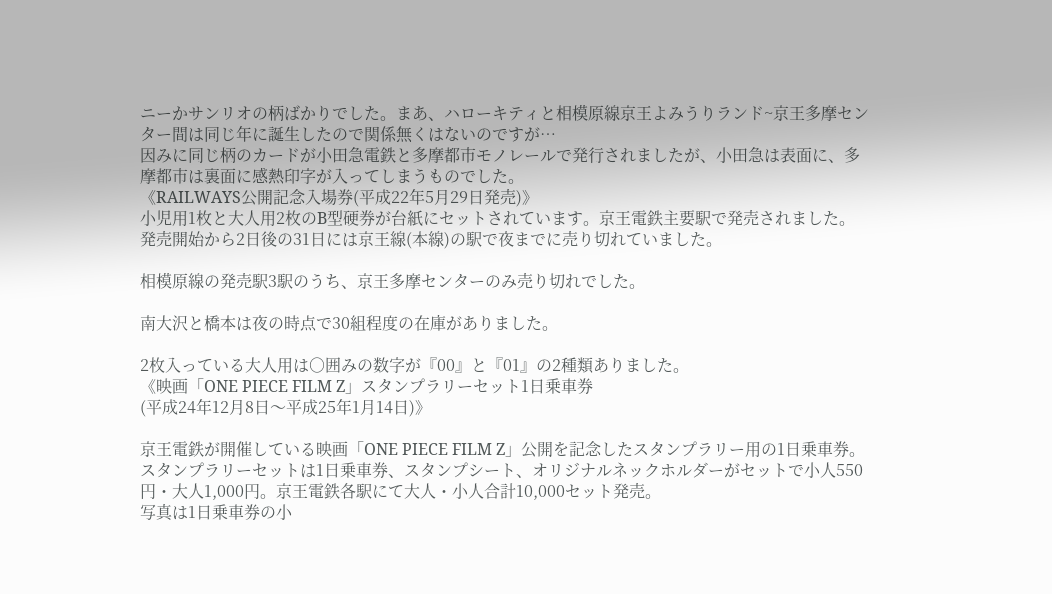ニーかサンリオの柄ばかりでした。まあ、ハローキティと相模原線京王よみうりランド~京王多摩センター間は同じ年に誕生したので関係無くはないのですが…
因みに同じ柄のカードが小田急電鉄と多摩都市モノレールで発行されましたが、小田急は表面に、多摩都市は裏面に感熱印字が入ってしまうものでした。
《RAILWAYS公開記念入場券(平成22年5月29日発売)》
小児用1枚と大人用2枚のB型硬券が台紙にセットされています。京王電鉄主要駅で発売されました。
発売開始から2日後の31日には京王線(本線)の駅で夜までに売り切れていました。

相模原線の発売駅3駅のうち、京王多摩センターのみ売り切れでした。

南大沢と橋本は夜の時点で30組程度の在庫がありました。

2枚入っている大人用は○囲みの数字が『00』と『01』の2種類ありました。
《映画「ONE PIECE FILM Z」スタンプラリーセット1日乗車券
(平成24年12月8日〜平成25年1月14日)》

京王電鉄が開催している映画「ONE PIECE FILM Z」公開を記念したスタンプラリー用の1日乗車券。スタンプラリーセットは1日乗車券、スタンプシート、オリジナルネックホルダーがセットで小人550円・大人1,000円。京王電鉄各駅にて大人・小人合計10,000セット発売。
写真は1日乗車券の小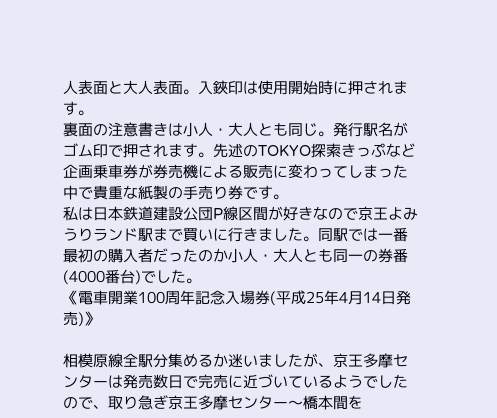人表面と大人表面。入鋏印は使用開始時に押されます。
裏面の注意書きは小人・大人とも同じ。発行駅名がゴム印で押されます。先述のTOKYO探索きっぷなど企画乗車券が券売機による販売に変わってしまった中で貴重な紙製の手売り券です。
私は日本鉄道建設公団P線区間が好きなので京王よみうりランド駅まで買いに行きました。同駅では一番最初の購入者だったのか小人・大人とも同一の券番(4000番台)でした。
《電車開業100周年記念入場券(平成25年4月14日発売)》

相模原線全駅分集めるか迷いましたが、京王多摩センターは発売数日で完売に近づいているようでしたので、取り急ぎ京王多摩センター〜橋本間を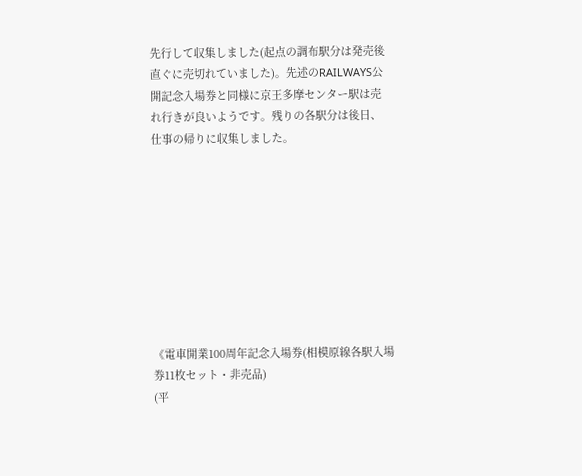先行して収集しました(起点の調布駅分は発売後直ぐに売切れていました)。先述のRAILWAYS公開記念入場券と同様に京王多摩センター駅は売れ行きが良いようです。残りの各駅分は後日、仕事の帰りに収集しました。









《電車開業100周年記念入場券(相模原線各駅入場券11枚セット・非売品)
(平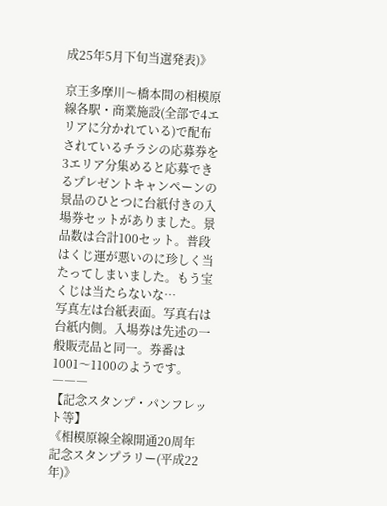成25年5月下旬当選発表)》

京王多摩川〜橋本間の相模原線各駅・商業施設(全部で4エリアに分かれている)で配布されているチラシの応募券を3エリア分集めると応募できるプレゼントキャンペーンの景品のひとつに台紙付きの入場券セットがありました。景品数は合計100セット。普段はくじ運が悪いのに珍しく当たってしまいました。もう宝くじは当たらないな…
写真左は台紙表面。写真右は台紙内側。入場券は先述の一般販売品と同一。券番は1001〜1100のようです。
―――
【記念スタンプ・パンフレット等】
《相模原線全線開通20周年記念スタンプラリー(平成22年)》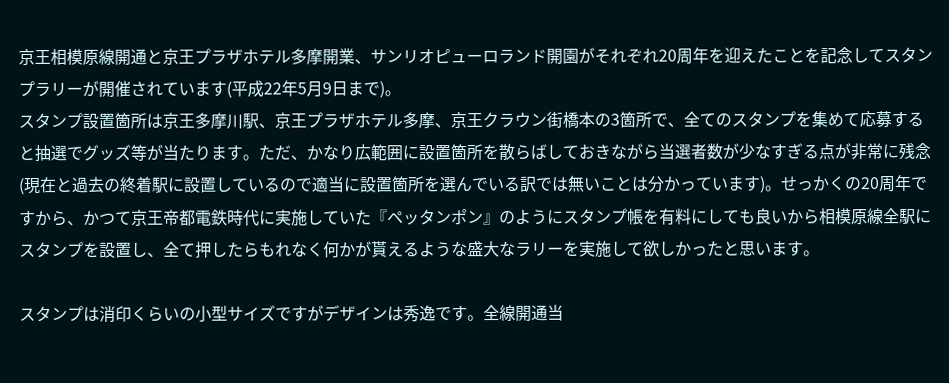京王相模原線開通と京王プラザホテル多摩開業、サンリオピューロランド開園がそれぞれ20周年を迎えたことを記念してスタンプラリーが開催されています(平成22年5月9日まで)。
スタンプ設置箇所は京王多摩川駅、京王プラザホテル多摩、京王クラウン街橋本の3箇所で、全てのスタンプを集めて応募すると抽選でグッズ等が当たります。ただ、かなり広範囲に設置箇所を散らばしておきながら当選者数が少なすぎる点が非常に残念(現在と過去の終着駅に設置しているので適当に設置箇所を選んでいる訳では無いことは分かっています)。せっかくの20周年ですから、かつて京王帝都電鉄時代に実施していた『ペッタンポン』のようにスタンプ帳を有料にしても良いから相模原線全駅にスタンプを設置し、全て押したらもれなく何かが貰えるような盛大なラリーを実施して欲しかったと思います。

スタンプは消印くらいの小型サイズですがデザインは秀逸です。全線開通当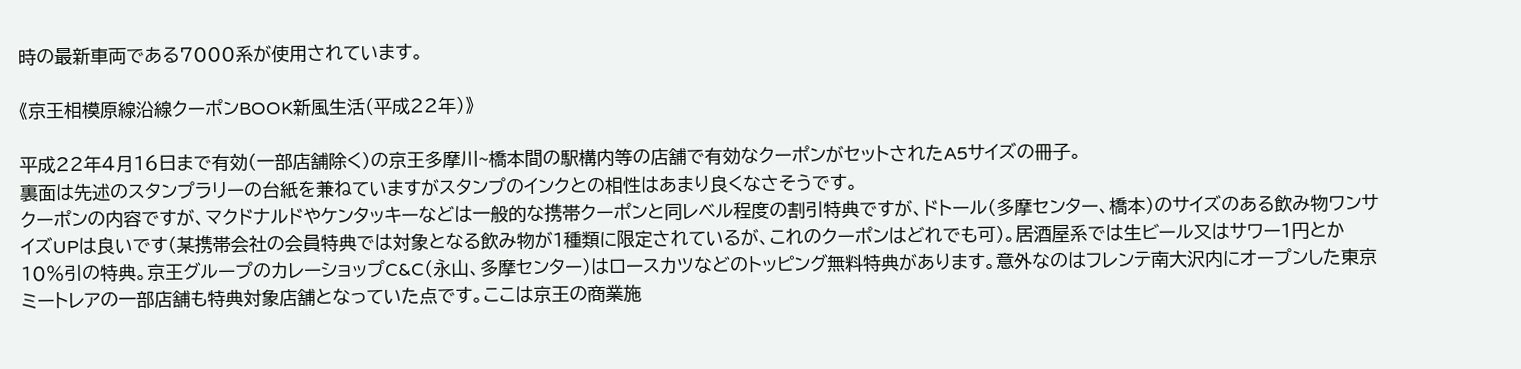時の最新車両である7000系が使用されています。

《京王相模原線沿線クーポンBOOK新風生活(平成22年)》

平成22年4月16日まで有効(一部店舗除く)の京王多摩川~橋本間の駅構内等の店舗で有効なクーポンがセットされたA5サイズの冊子。
裏面は先述のスタンプラリーの台紙を兼ねていますがスタンプのインクとの相性はあまり良くなさそうです。
クーポンの内容ですが、マクドナルドやケンタッキーなどは一般的な携帯クーポンと同レベル程度の割引特典ですが、ドトール(多摩センター、橋本)のサイズのある飲み物ワンサイズUPは良いです(某携帯会社の会員特典では対象となる飲み物が1種類に限定されているが、これのクーポンはどれでも可)。居酒屋系では生ビール又はサワー1円とか10%引の特典。京王グループのカレーショップC&C(永山、多摩センター)はロースカツなどのトッピング無料特典があります。意外なのはフレンテ南大沢内にオープンした東京ミートレアの一部店舗も特典対象店舗となっていた点です。ここは京王の商業施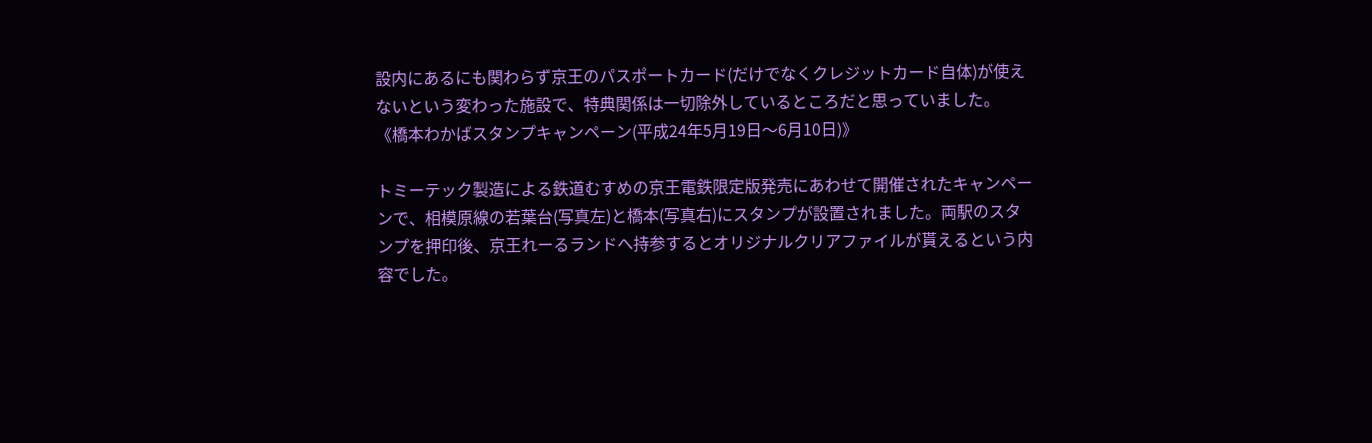設内にあるにも関わらず京王のパスポートカード(だけでなくクレジットカード自体)が使えないという変わった施設で、特典関係は一切除外しているところだと思っていました。
《橋本わかばスタンプキャンペーン(平成24年5月19日〜6月10日)》

トミーテック製造による鉄道むすめの京王電鉄限定版発売にあわせて開催されたキャンペーンで、相模原線の若葉台(写真左)と橋本(写真右)にスタンプが設置されました。両駅のスタンプを押印後、京王れーるランドへ持参するとオリジナルクリアファイルが貰えるという内容でした。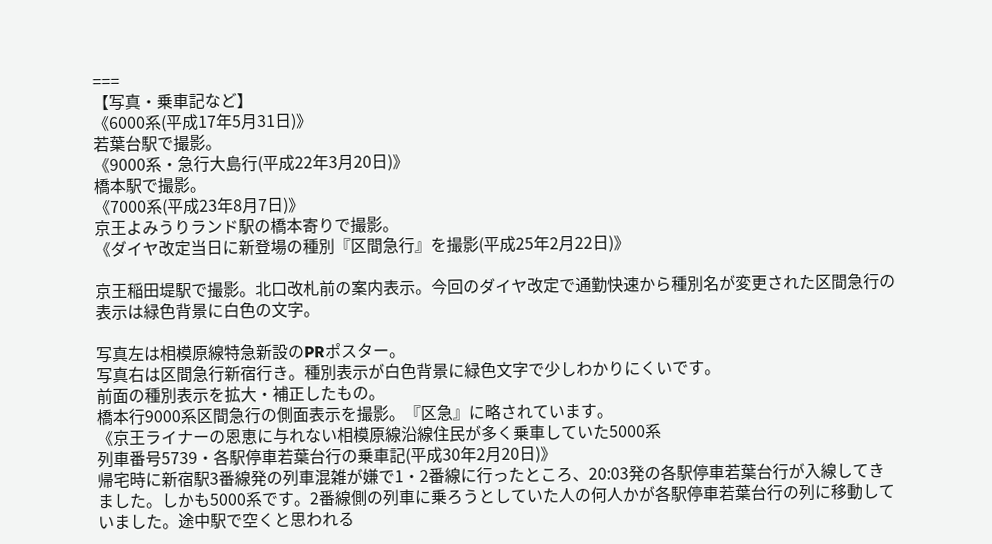===
【写真・乗車記など】
《6000系(平成17年5月31日)》
若葉台駅で撮影。
《9000系・急行大島行(平成22年3月20日)》
橋本駅で撮影。
《7000系(平成23年8月7日)》
京王よみうりランド駅の橋本寄りで撮影。
《ダイヤ改定当日に新登場の種別『区間急行』を撮影(平成25年2月22日)》

京王稲田堤駅で撮影。北口改札前の案内表示。今回のダイヤ改定で通勤快速から種別名が変更された区間急行の表示は緑色背景に白色の文字。

写真左は相模原線特急新設のPRポスター。
写真右は区間急行新宿行き。種別表示が白色背景に緑色文字で少しわかりにくいです。
前面の種別表示を拡大・補正したもの。
橋本行9000系区間急行の側面表示を撮影。『区急』に略されています。
《京王ライナーの恩恵に与れない相模原線沿線住民が多く乗車していた5000系
列車番号5739・各駅停車若葉台行の乗車記(平成30年2月20日)》
帰宅時に新宿駅3番線発の列車混雑が嫌で1・2番線に行ったところ、20:03発の各駅停車若葉台行が入線してきました。しかも5000系です。2番線側の列車に乗ろうとしていた人の何人かが各駅停車若葉台行の列に移動していました。途中駅で空くと思われる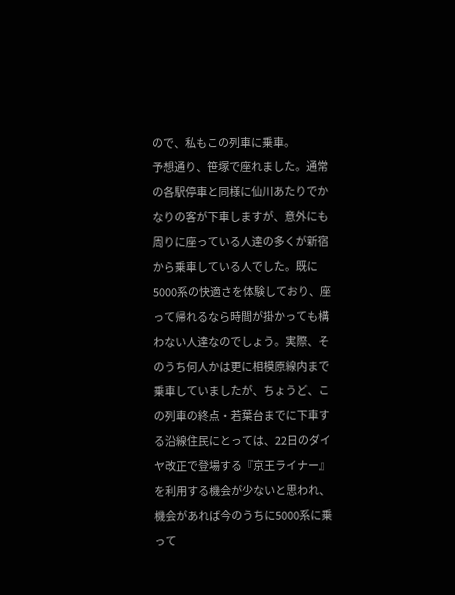ので、私もこの列車に乗車。
予想通り、笹塚で座れました。通常の各駅停車と同様に仙川あたりでかなりの客が下車しますが、意外にも周りに座っている人達の多くが新宿から乗車している人でした。既に5000系の快適さを体験しており、座って帰れるなら時間が掛かっても構わない人達なのでしょう。実際、そのうち何人かは更に相模原線内まで乗車していましたが、ちょうど、この列車の終点・若葉台までに下車する沿線住民にとっては、22日のダイヤ改正で登場する『京王ライナー』を利用する機会が少ないと思われ、機会があれば今のうちに5000系に乗って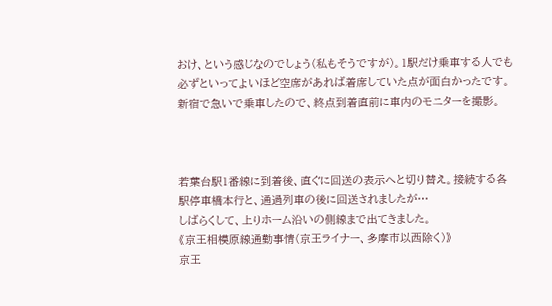おけ、という感じなのでしょう(私もそうですが)。1駅だけ乗車する人でも必ずといってよいほど空席があれば着席していた点が面白かったです。
新宿で急いで乗車したので、終点到着直前に車内のモニターを撮影。



若葉台駅1番線に到着後、直ぐに回送の表示へと切り替え。接続する各駅停車橋本行と、通過列車の後に回送されましたが…
しばらくして、上りホーム沿いの側線まで出てきました。
《京王相模原線通勤事情(京王ライナー、多摩市以西除く)》
京王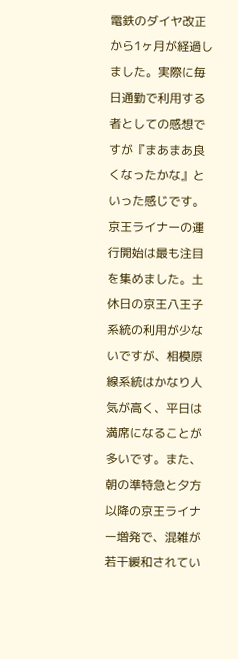電鉄のダイヤ改正から1ヶ月が経過しました。実際に毎日通勤で利用する者としての感想ですが『まあまあ良くなったかな』といった感じです。京王ライナーの運行開始は最も注目を集めました。土休日の京王八王子系統の利用が少ないですが、相模原線系統はかなり人気が高く、平日は満席になることが多いです。また、朝の準特急と夕方以降の京王ライナー増発で、混雑が若干緩和されてい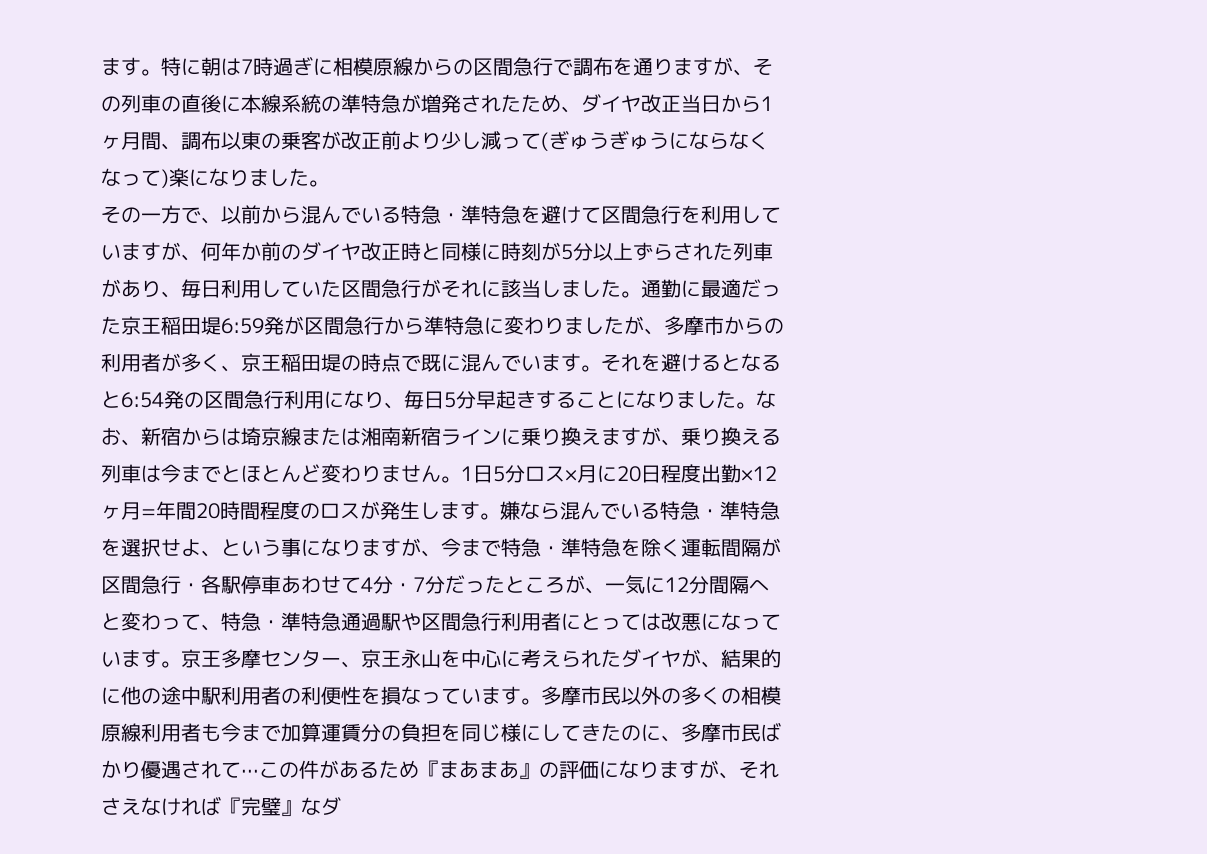ます。特に朝は7時過ぎに相模原線からの区間急行で調布を通りますが、その列車の直後に本線系統の準特急が増発されたため、ダイヤ改正当日から1ヶ月間、調布以東の乗客が改正前より少し減って(ぎゅうぎゅうにならなくなって)楽になりました。
その一方で、以前から混んでいる特急・準特急を避けて区間急行を利用していますが、何年か前のダイヤ改正時と同様に時刻が5分以上ずらされた列車があり、毎日利用していた区間急行がそれに該当しました。通勤に最適だった京王稲田堤6:59発が区間急行から準特急に変わりましたが、多摩市からの利用者が多く、京王稲田堤の時点で既に混んでいます。それを避けるとなると6:54発の区間急行利用になり、毎日5分早起きすることになりました。なお、新宿からは埼京線または湘南新宿ラインに乗り換えますが、乗り換える列車は今までとほとんど変わりません。1日5分ロス×月に20日程度出勤×12ヶ月=年間20時間程度のロスが発生します。嫌なら混んでいる特急・準特急を選択せよ、という事になりますが、今まで特急・準特急を除く運転間隔が区間急行・各駅停車あわせて4分・7分だったところが、一気に12分間隔へと変わって、特急・準特急通過駅や区間急行利用者にとっては改悪になっています。京王多摩センター、京王永山を中心に考えられたダイヤが、結果的に他の途中駅利用者の利便性を損なっています。多摩市民以外の多くの相模原線利用者も今まで加算運賃分の負担を同じ様にしてきたのに、多摩市民ばかり優遇されて···この件があるため『まあまあ』の評価になりますが、それさえなければ『完璧』なダ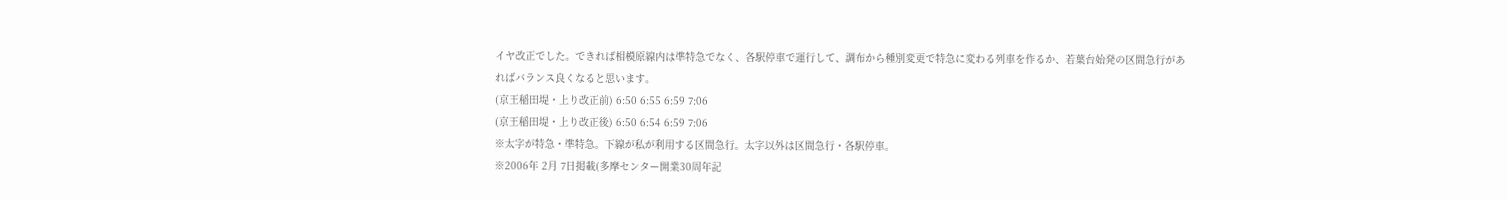イヤ改正でした。できれば相模原線内は準特急でなく、各駅停車で運行して、調布から種別変更で特急に変わる列車を作るか、若葉台始発の区間急行があればバランス良くなると思います。
(京王稲田堤・上り改正前) 6:50 6:55 6:59 7:06
(京王稲田堤・上り改正後) 6:50 6:54 6:59 7:06
※太字が特急・準特急。下線が私が利用する区間急行。太字以外は区間急行・各駅停車。
※2006年 2月 7日掲載(多摩センター開業30周年記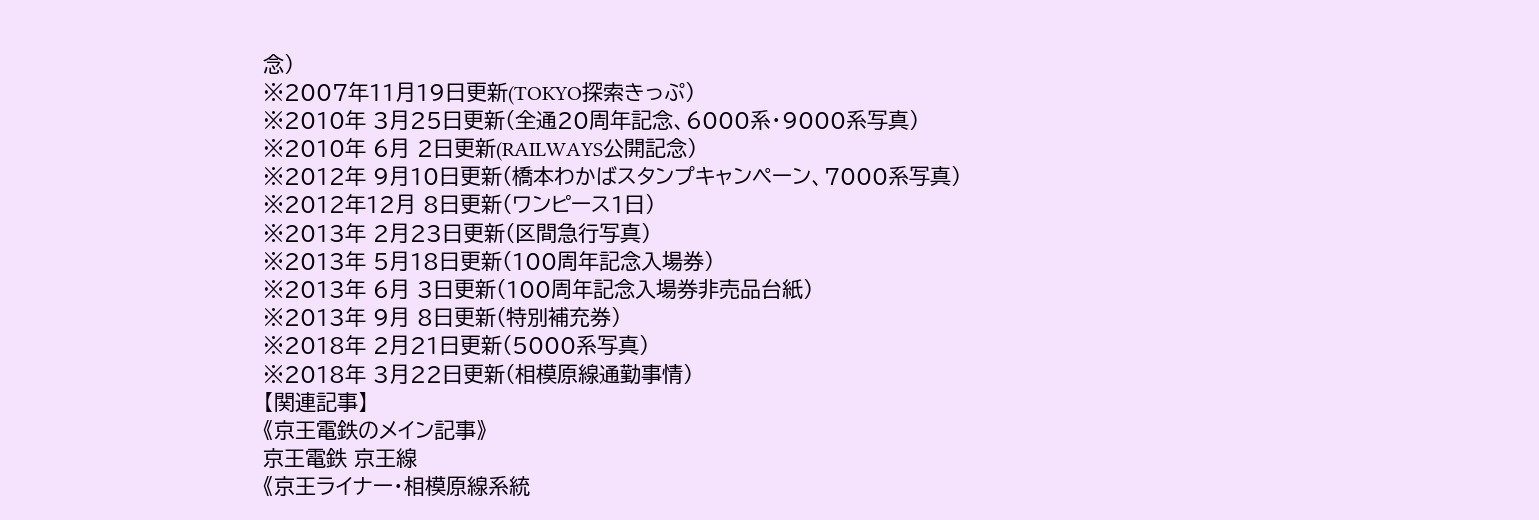念)
※2007年11月19日更新(TOKYO探索きっぷ)
※2010年 3月25日更新(全通20周年記念、6000系・9000系写真)
※2010年 6月 2日更新(RAILWAYS公開記念)
※2012年 9月10日更新(橋本わかばスタンプキャンペーン、7000系写真)
※2012年12月 8日更新(ワンピース1日)
※2013年 2月23日更新(区間急行写真)
※2013年 5月18日更新(100周年記念入場券)
※2013年 6月 3日更新(100周年記念入場券非売品台紙)
※2013年 9月 8日更新(特別補充券)
※2018年 2月21日更新(5000系写真)
※2018年 3月22日更新(相模原線通勤事情)
【関連記事】
《京王電鉄のメイン記事》
京王電鉄 京王線
《京王ライナー・相模原線系統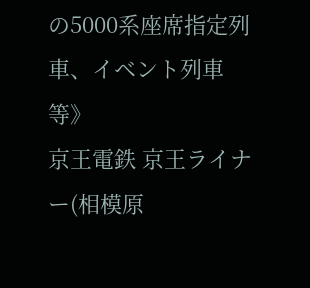の5000系座席指定列車、イベント列車等》
京王電鉄 京王ライナー(相模原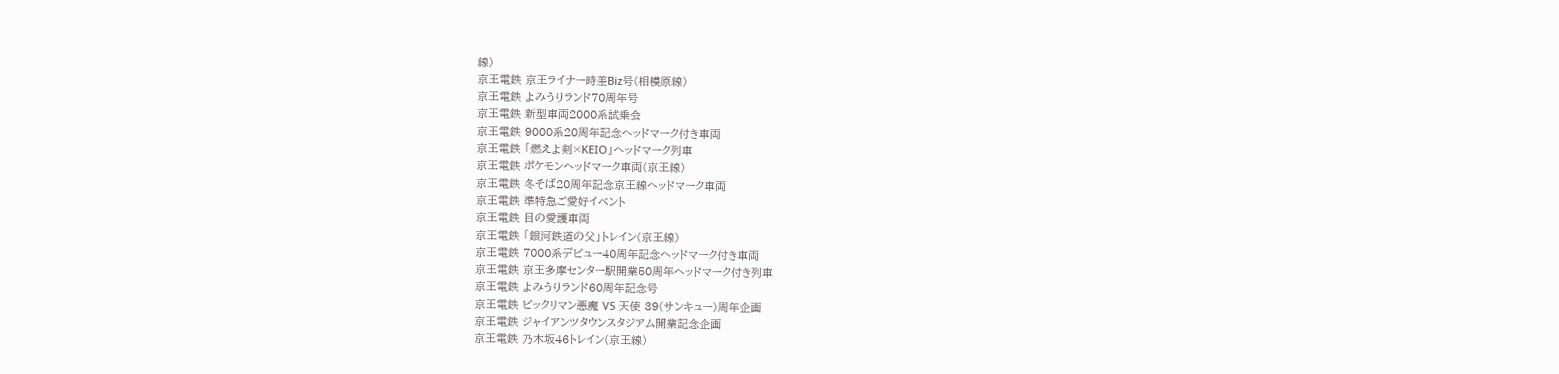線)
京王電鉄 京王ライナー時差Biz号(相模原線)
京王電鉄 よみうりランド70周年号
京王電鉄 新型車両2000系試乗会
京王電鉄 9000系20周年記念ヘッドマーク付き車両
京王電鉄 「燃えよ剣×KEIO」ヘッドマーク列車
京王電鉄 ポケモンヘッドマーク車両(京王線)
京王電鉄 冬そば20周年記念京王線ヘッドマーク車両
京王電鉄 準特急ご愛好イベント
京王電鉄 目の愛護車両
京王電鉄 「銀河鉄道の父」トレイン(京王線)
京王電鉄 7000系デビュー40周年記念ヘッドマーク付き車両
京王電鉄 京王多摩センター駅開業50周年ヘッドマーク付き列車
京王電鉄 よみうりランド60周年記念号
京王電鉄 ビックリマン悪魔 VS 天使 39(サンキュー)周年企画
京王電鉄 ジャイアンツタウンスタジアム開業記念企画
京王電鉄 乃木坂46トレイン(京王線)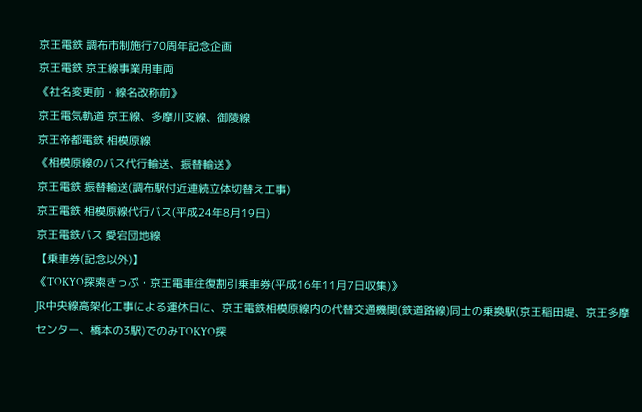京王電鉄 調布市制施行70周年記念企画
京王電鉄 京王線事業用車両
《社名変更前・線名改称前》
京王電気軌道 京王線、多摩川支線、御陵線
京王帝都電鉄 相模原線
《相模原線のバス代行輸送、振替輸送》
京王電鉄 振替輸送(調布駅付近連続立体切替え工事)
京王電鉄 相模原線代行バス(平成24年8月19日)
京王電鉄バス 愛宕団地線
【乗車券(記念以外)】
《TOKYO探索きっぷ・京王電車往復割引乗車券(平成16年11月7日収集)》
JR中央線高架化工事による運休日に、京王電鉄相模原線内の代替交通機関(鉄道路線)同士の乗換駅(京王稲田堤、京王多摩センター、橋本の3駅)でのみTOKYO探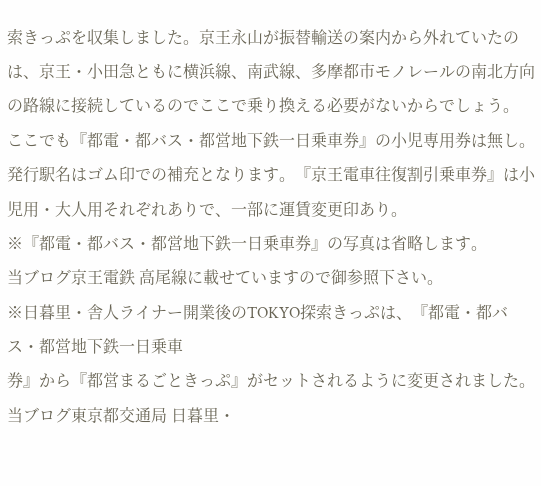索きっぷを収集しました。京王永山が振替輸送の案内から外れていたのは、京王・小田急ともに横浜線、南武線、多摩都市モノレールの南北方向の路線に接続しているのでここで乗り換える必要がないからでしょう。
ここでも『都電・都バス・都営地下鉄一日乗車券』の小児専用券は無し。発行駅名はゴム印での補充となります。『京王電車往復割引乗車券』は小児用・大人用それぞれありで、一部に運賃変更印あり。
※『都電・都バス・都営地下鉄一日乗車券』の写真は省略します。
当ブログ京王電鉄 高尾線に載せていますので御参照下さい。
※日暮里・舎人ライナー開業後のTOKYO探索きっぷは、『都電・都バス・都営地下鉄一日乗車
券』から『都営まるごときっぷ』がセットされるように変更されました。
当ブログ東京都交通局 日暮里・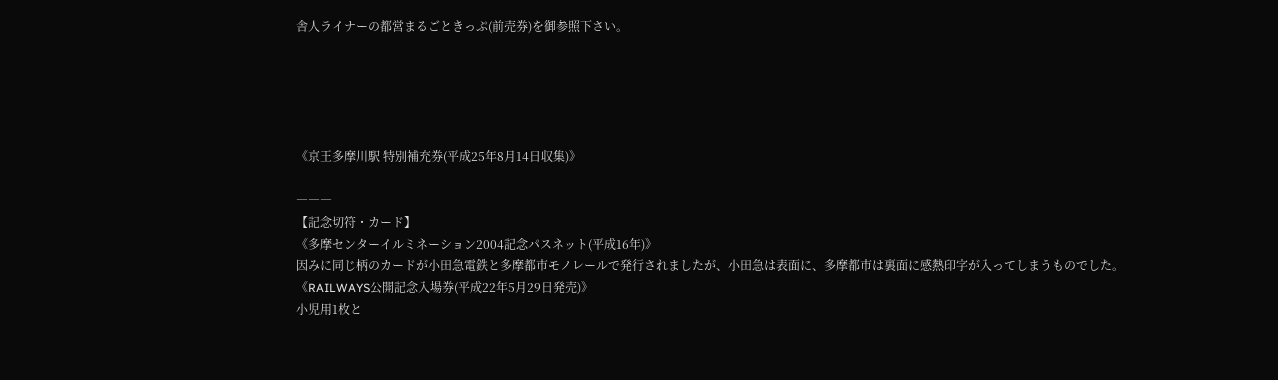舎人ライナーの都営まるごときっぷ(前売券)を御参照下さい。





《京王多摩川駅 特別補充券(平成25年8月14日収集)》

―――
【記念切符・カード】
《多摩センターイルミネーション2004記念パスネット(平成16年)》
因みに同じ柄のカードが小田急電鉄と多摩都市モノレールで発行されましたが、小田急は表面に、多摩都市は裏面に感熱印字が入ってしまうものでした。
《RAILWAYS公開記念入場券(平成22年5月29日発売)》
小児用1枚と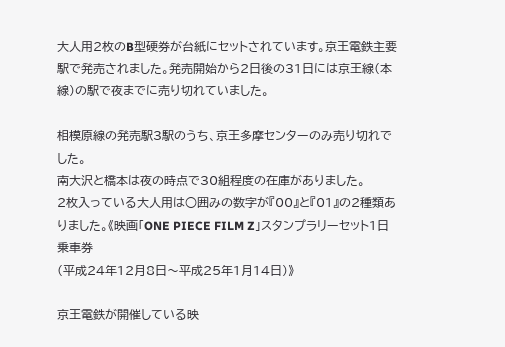大人用2枚のB型硬券が台紙にセットされています。京王電鉄主要駅で発売されました。発売開始から2日後の31日には京王線(本線)の駅で夜までに売り切れていました。

相模原線の発売駅3駅のうち、京王多摩センターのみ売り切れでした。
南大沢と橋本は夜の時点で30組程度の在庫がありました。
2枚入っている大人用は○囲みの数字が『00』と『01』の2種類ありました。《映画「ONE PIECE FILM Z」スタンプラリーセット1日乗車券
(平成24年12月8日〜平成25年1月14日)》

京王電鉄が開催している映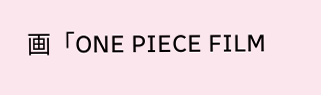画「ONE PIECE FILM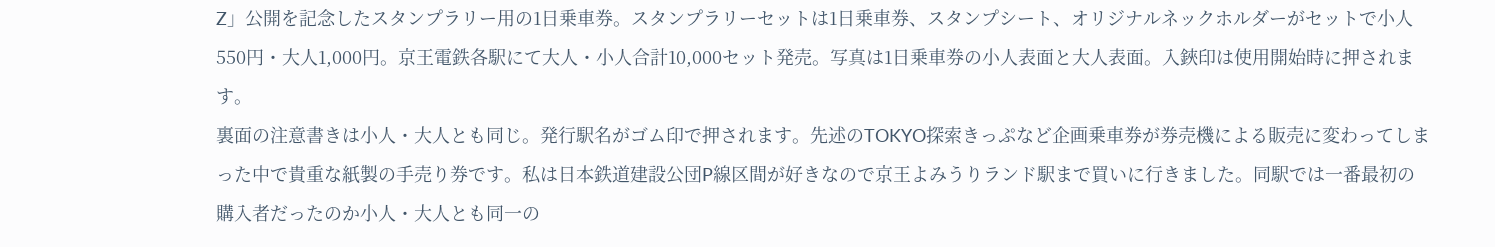Z」公開を記念したスタンプラリー用の1日乗車券。スタンプラリーセットは1日乗車券、スタンプシート、オリジナルネックホルダーがセットで小人550円・大人1,000円。京王電鉄各駅にて大人・小人合計10,000セット発売。写真は1日乗車券の小人表面と大人表面。入鋏印は使用開始時に押されます。
裏面の注意書きは小人・大人とも同じ。発行駅名がゴム印で押されます。先述のTOKYO探索きっぷなど企画乗車券が券売機による販売に変わってしまった中で貴重な紙製の手売り券です。私は日本鉄道建設公団P線区間が好きなので京王よみうりランド駅まで買いに行きました。同駅では一番最初の購入者だったのか小人・大人とも同一の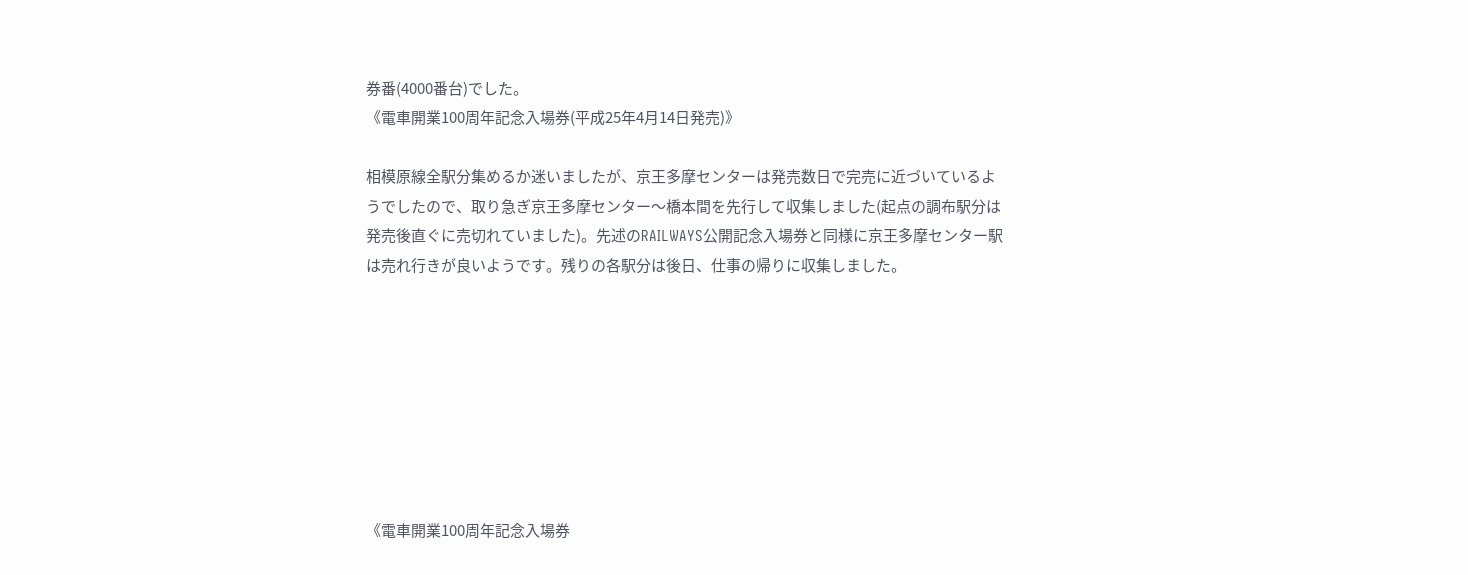券番(4000番台)でした。
《電車開業100周年記念入場券(平成25年4月14日発売)》

相模原線全駅分集めるか迷いましたが、京王多摩センターは発売数日で完売に近づいているようでしたので、取り急ぎ京王多摩センター〜橋本間を先行して収集しました(起点の調布駅分は発売後直ぐに売切れていました)。先述のRAILWAYS公開記念入場券と同様に京王多摩センター駅は売れ行きが良いようです。残りの各駅分は後日、仕事の帰りに収集しました。








《電車開業100周年記念入場券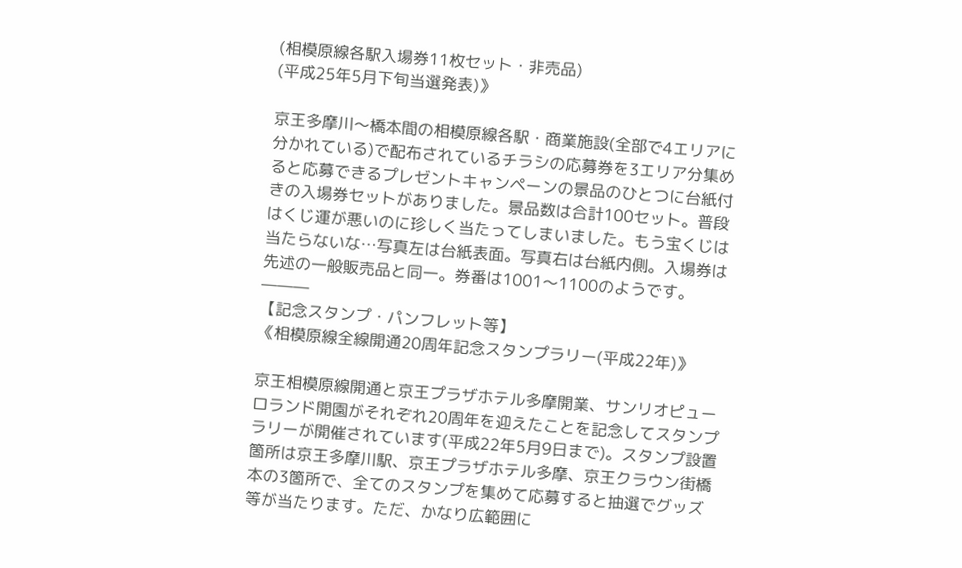(相模原線各駅入場券11枚セット・非売品)
(平成25年5月下旬当選発表)》

京王多摩川〜橋本間の相模原線各駅・商業施設(全部で4エリアに分かれている)で配布されているチラシの応募券を3エリア分集めると応募できるプレゼントキャンペーンの景品のひとつに台紙付きの入場券セットがありました。景品数は合計100セット。普段はくじ運が悪いのに珍しく当たってしまいました。もう宝くじは当たらないな…写真左は台紙表面。写真右は台紙内側。入場券は先述の一般販売品と同一。券番は1001〜1100のようです。
―――
【記念スタンプ・パンフレット等】
《相模原線全線開通20周年記念スタンプラリー(平成22年)》

京王相模原線開通と京王プラザホテル多摩開業、サンリオピューロランド開園がそれぞれ20周年を迎えたことを記念してスタンプラリーが開催されています(平成22年5月9日まで)。スタンプ設置箇所は京王多摩川駅、京王プラザホテル多摩、京王クラウン街橋本の3箇所で、全てのスタンプを集めて応募すると抽選でグッズ等が当たります。ただ、かなり広範囲に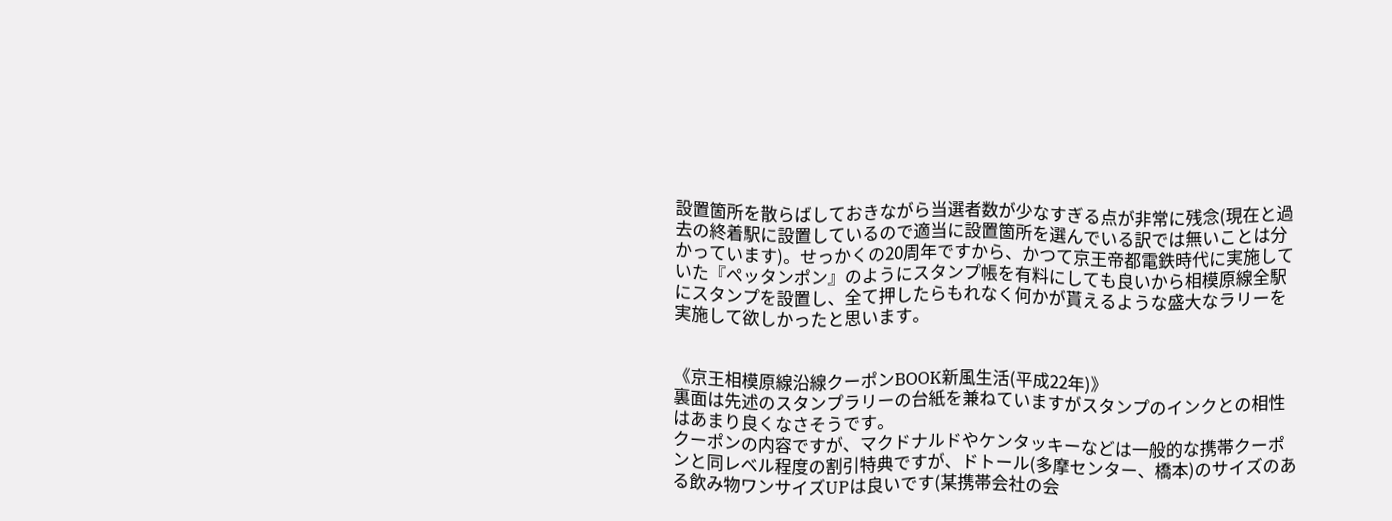設置箇所を散らばしておきながら当選者数が少なすぎる点が非常に残念(現在と過去の終着駅に設置しているので適当に設置箇所を選んでいる訳では無いことは分かっています)。せっかくの20周年ですから、かつて京王帝都電鉄時代に実施していた『ペッタンポン』のようにスタンプ帳を有料にしても良いから相模原線全駅にスタンプを設置し、全て押したらもれなく何かが貰えるような盛大なラリーを実施して欲しかったと思います。


《京王相模原線沿線クーポンBOOK新風生活(平成22年)》
裏面は先述のスタンプラリーの台紙を兼ねていますがスタンプのインクとの相性はあまり良くなさそうです。
クーポンの内容ですが、マクドナルドやケンタッキーなどは一般的な携帯クーポンと同レベル程度の割引特典ですが、ドトール(多摩センター、橋本)のサイズのある飲み物ワンサイズUPは良いです(某携帯会社の会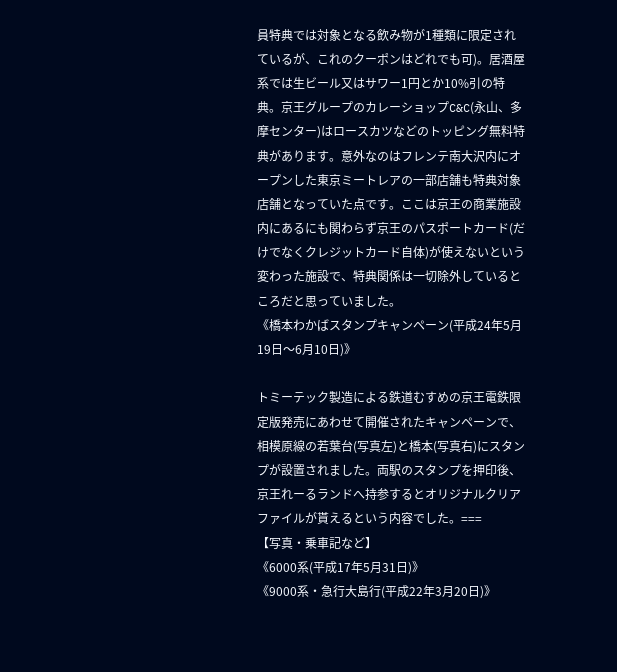員特典では対象となる飲み物が1種類に限定されているが、これのクーポンはどれでも可)。居酒屋系では生ビール又はサワー1円とか10%引の特典。京王グループのカレーショップC&C(永山、多摩センター)はロースカツなどのトッピング無料特典があります。意外なのはフレンテ南大沢内にオープンした東京ミートレアの一部店舗も特典対象店舗となっていた点です。ここは京王の商業施設内にあるにも関わらず京王のパスポートカード(だけでなくクレジットカード自体)が使えないという変わった施設で、特典関係は一切除外しているところだと思っていました。
《橋本わかばスタンプキャンペーン(平成24年5月19日〜6月10日)》

トミーテック製造による鉄道むすめの京王電鉄限定版発売にあわせて開催されたキャンペーンで、相模原線の若葉台(写真左)と橋本(写真右)にスタンプが設置されました。両駅のスタンプを押印後、京王れーるランドへ持参するとオリジナルクリアファイルが貰えるという内容でした。===
【写真・乗車記など】
《6000系(平成17年5月31日)》
《9000系・急行大島行(平成22年3月20日)》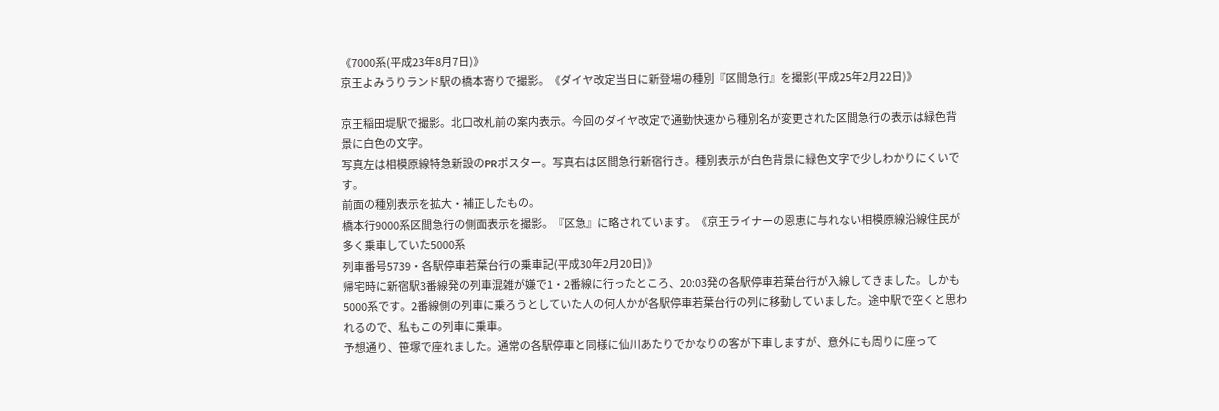《7000系(平成23年8月7日)》
京王よみうりランド駅の橋本寄りで撮影。《ダイヤ改定当日に新登場の種別『区間急行』を撮影(平成25年2月22日)》

京王稲田堤駅で撮影。北口改札前の案内表示。今回のダイヤ改定で通勤快速から種別名が変更された区間急行の表示は緑色背景に白色の文字。
写真左は相模原線特急新設のPRポスター。写真右は区間急行新宿行き。種別表示が白色背景に緑色文字で少しわかりにくいです。
前面の種別表示を拡大・補正したもの。
橋本行9000系区間急行の側面表示を撮影。『区急』に略されています。《京王ライナーの恩恵に与れない相模原線沿線住民が多く乗車していた5000系
列車番号5739・各駅停車若葉台行の乗車記(平成30年2月20日)》
帰宅時に新宿駅3番線発の列車混雑が嫌で1・2番線に行ったところ、20:03発の各駅停車若葉台行が入線してきました。しかも5000系です。2番線側の列車に乗ろうとしていた人の何人かが各駅停車若葉台行の列に移動していました。途中駅で空くと思われるので、私もこの列車に乗車。
予想通り、笹塚で座れました。通常の各駅停車と同様に仙川あたりでかなりの客が下車しますが、意外にも周りに座って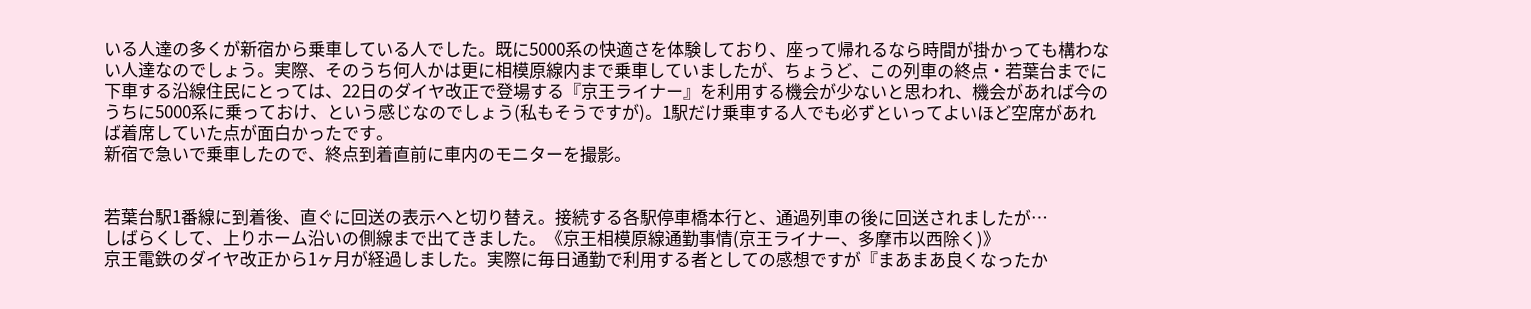いる人達の多くが新宿から乗車している人でした。既に5000系の快適さを体験しており、座って帰れるなら時間が掛かっても構わない人達なのでしょう。実際、そのうち何人かは更に相模原線内まで乗車していましたが、ちょうど、この列車の終点・若葉台までに下車する沿線住民にとっては、22日のダイヤ改正で登場する『京王ライナー』を利用する機会が少ないと思われ、機会があれば今のうちに5000系に乗っておけ、という感じなのでしょう(私もそうですが)。1駅だけ乗車する人でも必ずといってよいほど空席があれば着席していた点が面白かったです。
新宿で急いで乗車したので、終点到着直前に車内のモニターを撮影。


若葉台駅1番線に到着後、直ぐに回送の表示へと切り替え。接続する各駅停車橋本行と、通過列車の後に回送されましたが…
しばらくして、上りホーム沿いの側線まで出てきました。《京王相模原線通勤事情(京王ライナー、多摩市以西除く)》
京王電鉄のダイヤ改正から1ヶ月が経過しました。実際に毎日通勤で利用する者としての感想ですが『まあまあ良くなったか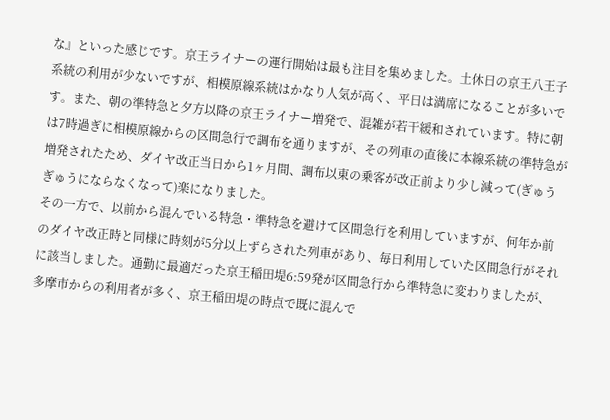な』といった感じです。京王ライナーの運行開始は最も注目を集めました。土休日の京王八王子系統の利用が少ないですが、相模原線系統はかなり人気が高く、平日は満席になることが多いです。また、朝の準特急と夕方以降の京王ライナー増発で、混雑が若干緩和されています。特に朝は7時過ぎに相模原線からの区間急行で調布を通りますが、その列車の直後に本線系統の準特急が増発されたため、ダイヤ改正当日から1ヶ月間、調布以東の乗客が改正前より少し減って(ぎゅうぎゅうにならなくなって)楽になりました。
その一方で、以前から混んでいる特急・準特急を避けて区間急行を利用していますが、何年か前のダイヤ改正時と同様に時刻が5分以上ずらされた列車があり、毎日利用していた区間急行がそれに該当しました。通勤に最適だった京王稲田堤6:59発が区間急行から準特急に変わりましたが、多摩市からの利用者が多く、京王稲田堤の時点で既に混んで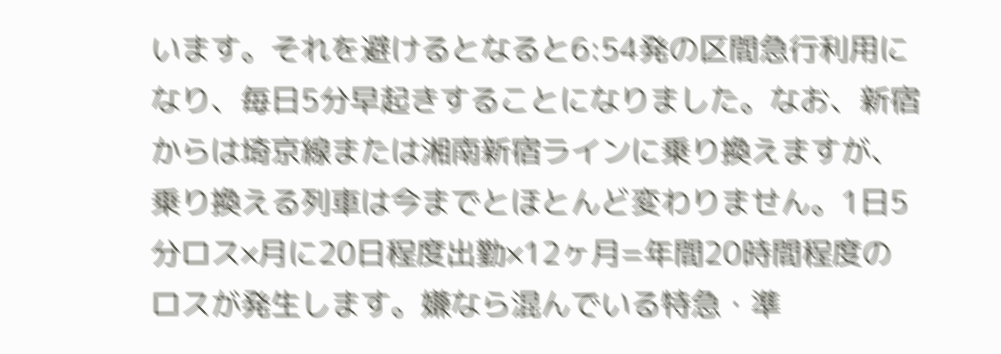います。それを避けるとなると6:54発の区間急行利用になり、毎日5分早起きすることになりました。なお、新宿からは埼京線または湘南新宿ラインに乗り換えますが、乗り換える列車は今までとほとんど変わりません。1日5分ロス×月に20日程度出勤×12ヶ月=年間20時間程度のロスが発生します。嫌なら混んでいる特急・準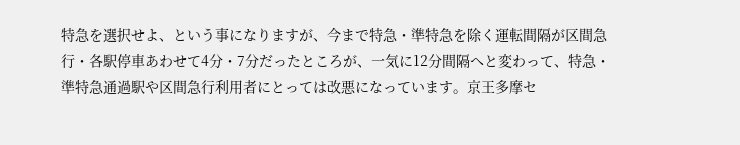特急を選択せよ、という事になりますが、今まで特急・準特急を除く運転間隔が区間急行・各駅停車あわせて4分・7分だったところが、一気に12分間隔へと変わって、特急・準特急通過駅や区間急行利用者にとっては改悪になっています。京王多摩セ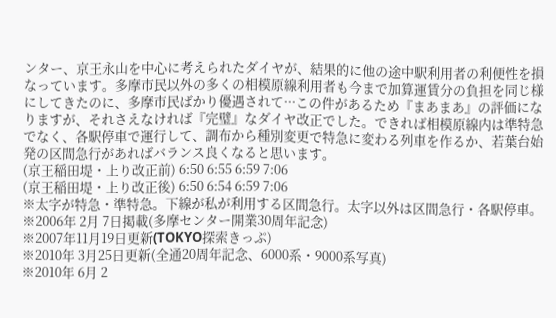ンター、京王永山を中心に考えられたダイヤが、結果的に他の途中駅利用者の利便性を損なっています。多摩市民以外の多くの相模原線利用者も今まで加算運賃分の負担を同じ様にしてきたのに、多摩市民ばかり優遇されて···この件があるため『まあまあ』の評価になりますが、それさえなければ『完璧』なダイヤ改正でした。できれば相模原線内は準特急でなく、各駅停車で運行して、調布から種別変更で特急に変わる列車を作るか、若葉台始発の区間急行があればバランス良くなると思います。
(京王稲田堤・上り改正前) 6:50 6:55 6:59 7:06
(京王稲田堤・上り改正後) 6:50 6:54 6:59 7:06
※太字が特急・準特急。下線が私が利用する区間急行。太字以外は区間急行・各駅停車。
※2006年 2月 7日掲載(多摩センター開業30周年記念)
※2007年11月19日更新(TOKYO探索きっぷ)
※2010年 3月25日更新(全通20周年記念、6000系・9000系写真)
※2010年 6月 2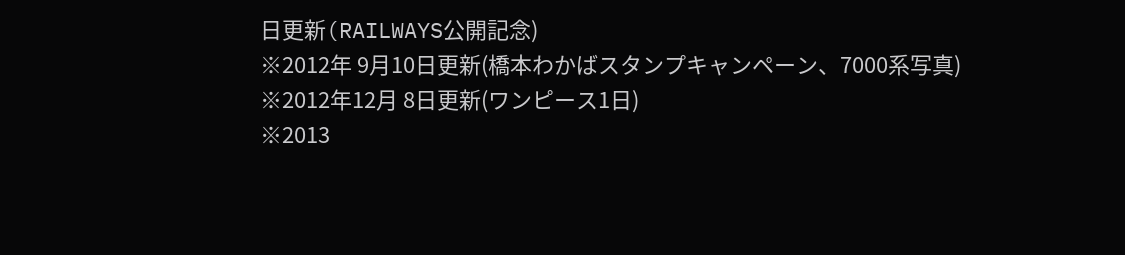日更新(RAILWAYS公開記念)
※2012年 9月10日更新(橋本わかばスタンプキャンペーン、7000系写真)
※2012年12月 8日更新(ワンピース1日)
※2013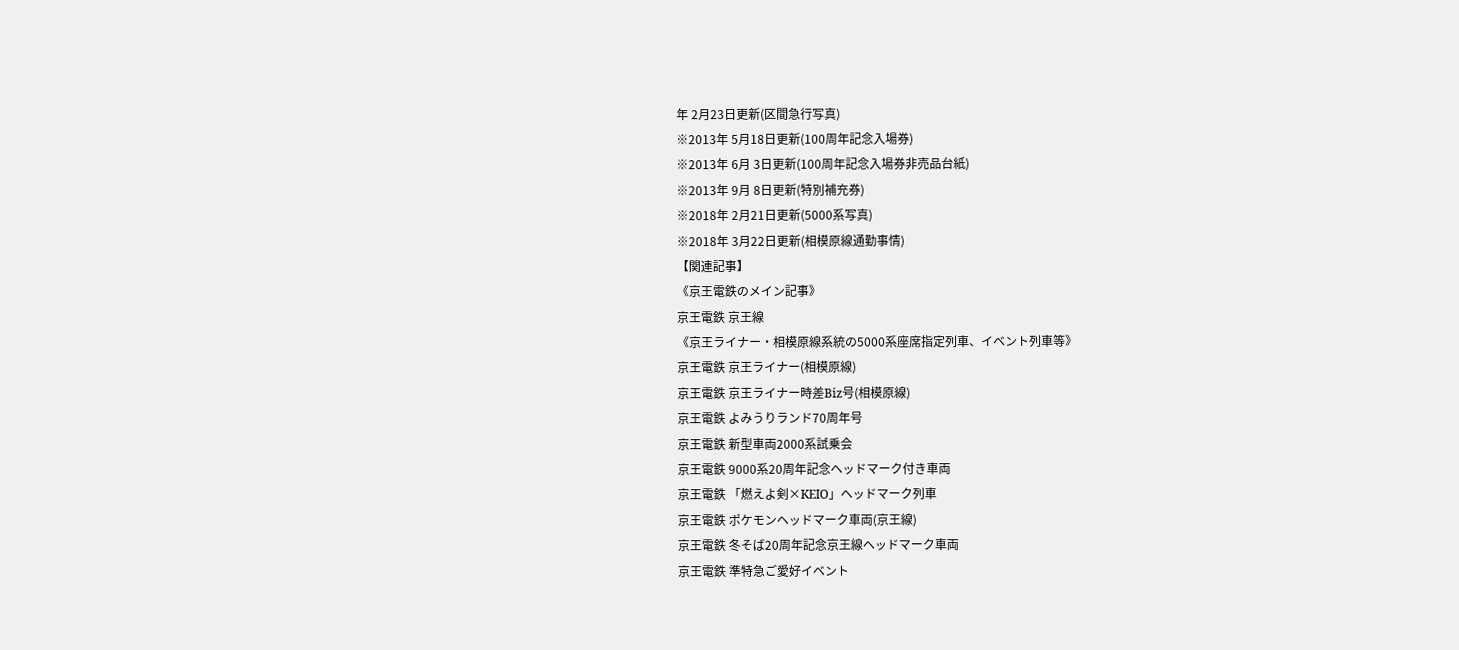年 2月23日更新(区間急行写真)
※2013年 5月18日更新(100周年記念入場券)
※2013年 6月 3日更新(100周年記念入場券非売品台紙)
※2013年 9月 8日更新(特別補充券)
※2018年 2月21日更新(5000系写真)
※2018年 3月22日更新(相模原線通勤事情)
【関連記事】
《京王電鉄のメイン記事》
京王電鉄 京王線
《京王ライナー・相模原線系統の5000系座席指定列車、イベント列車等》
京王電鉄 京王ライナー(相模原線)
京王電鉄 京王ライナー時差Biz号(相模原線)
京王電鉄 よみうりランド70周年号
京王電鉄 新型車両2000系試乗会
京王電鉄 9000系20周年記念ヘッドマーク付き車両
京王電鉄 「燃えよ剣×KEIO」ヘッドマーク列車
京王電鉄 ポケモンヘッドマーク車両(京王線)
京王電鉄 冬そば20周年記念京王線ヘッドマーク車両
京王電鉄 準特急ご愛好イベント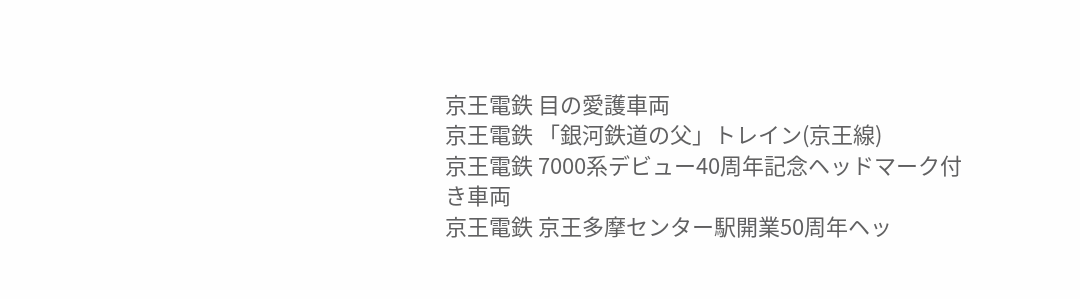京王電鉄 目の愛護車両
京王電鉄 「銀河鉄道の父」トレイン(京王線)
京王電鉄 7000系デビュー40周年記念ヘッドマーク付き車両
京王電鉄 京王多摩センター駅開業50周年ヘッ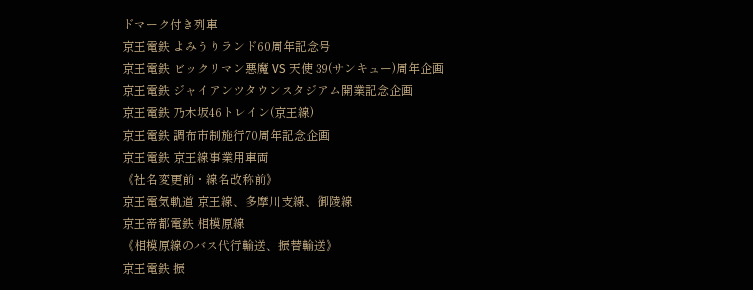ドマーク付き列車
京王電鉄 よみうりランド60周年記念号
京王電鉄 ビックリマン悪魔 VS 天使 39(サンキュー)周年企画
京王電鉄 ジャイアンツタウンスタジアム開業記念企画
京王電鉄 乃木坂46トレイン(京王線)
京王電鉄 調布市制施行70周年記念企画
京王電鉄 京王線事業用車両
《社名変更前・線名改称前》
京王電気軌道 京王線、多摩川支線、御陵線
京王帝都電鉄 相模原線
《相模原線のバス代行輸送、振替輸送》
京王電鉄 振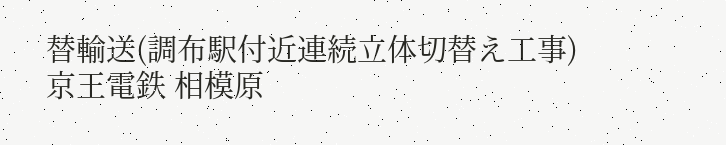替輸送(調布駅付近連続立体切替え工事)
京王電鉄 相模原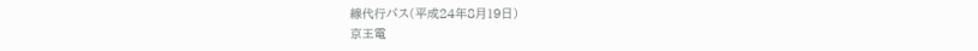線代行バス(平成24年8月19日)
京王電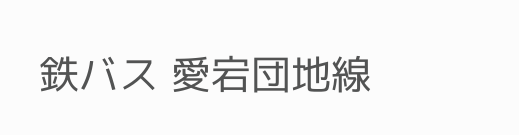鉄バス 愛宕団地線